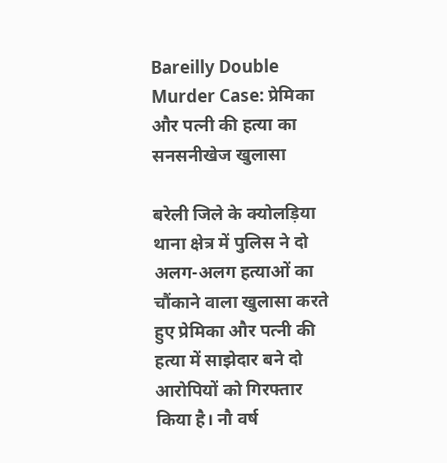Bareilly Double Murder Case: प्रेमिका और पत्नी की हत्या का सनसनीखेज खुलासा

बरेली जिले के क्योलड़िया थाना क्षेत्र में पुलिस ने दो अलग-अलग हत्याओं का चौंकाने वाला खुलासा करते हुए प्रेमिका और पत्नी की हत्या में साझेदार बने दो आरोपियों को गिरफ्तार किया है। नौ वर्ष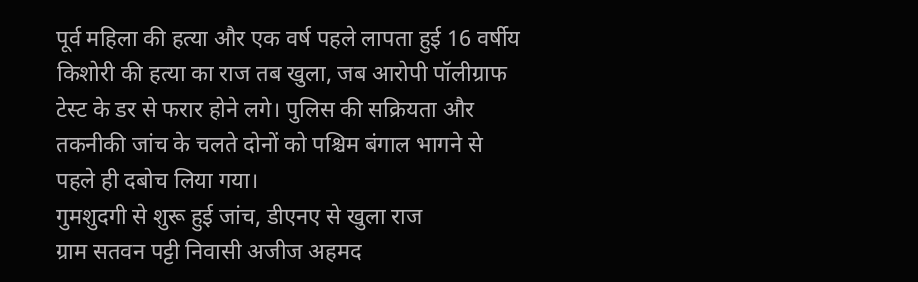पूर्व महिला की हत्या और एक वर्ष पहले लापता हुई 16 वर्षीय किशोरी की हत्या का राज तब खुला, जब आरोपी पॉलीग्राफ टेस्ट के डर से फरार होने लगे। पुलिस की सक्रियता और तकनीकी जांच के चलते दोनों को पश्चिम बंगाल भागने से पहले ही दबोच लिया गया।
गुमशुदगी से शुरू हुई जांच, डीएनए से खुला राज
ग्राम सतवन पट्टी निवासी अजीज अहमद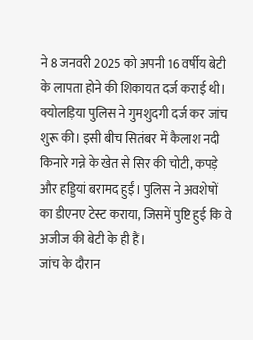ने 8 जनवरी 2025 को अपनी 16 वर्षीय बेटी के लापता होने की शिकायत दर्ज कराई थी। क्योलड़िया पुलिस ने गुमशुदगी दर्ज कर जांच शुरू की। इसी बीच सितंबर में कैलाश नदी किनारे गन्ने के खेत से सिर की चोटी, कपड़े और हड्डियां बरामद हुईं। पुलिस ने अवशेषों का डीएनए टेस्ट कराया, जिसमें पुष्टि हुई कि वे अजीज की बेटी के ही हैं।
जांच के दौरान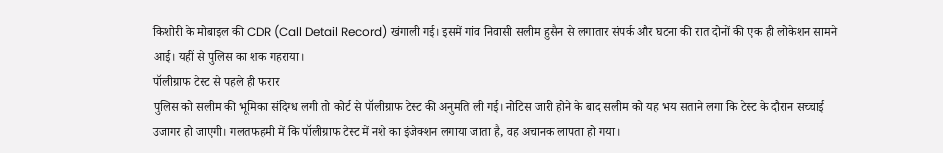किशोरी के मोबाइल की CDR (Call Detail Record) खंगाली गई। इसमें गांव निवासी सलीम हुसैन से लगातार संपर्क और घटना की रात दोनों की एक ही लोकेशन सामने आई। यहीं से पुलिस का शक गहराया।
पॉलीग्राफ टेस्ट से पहले ही फरार
पुलिस को सलीम की भूमिका संदिग्ध लगी तो कोर्ट से पॉलीग्राफ टेस्ट की अनुमति ली गई। नोटिस जारी होने के बाद सलीम को यह भय सताने लगा कि टेस्ट के दौरान सच्चाई उजागर हो जाएगी। गलतफहमी में कि पॉलीग्राफ टेस्ट में नशे का इंजेक्शन लगाया जाता है, वह अचानक लापता हो गया।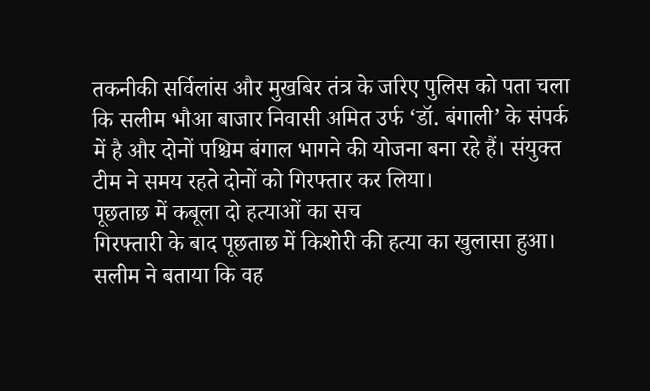तकनीकी सर्विलांस और मुखबिर तंत्र के जरिए पुलिस को पता चला कि सलीम भौआ बाजार निवासी अमित उर्फ ‘डॉ. बंगाली’ के संपर्क में है और दोनों पश्चिम बंगाल भागने की योजना बना रहे हैं। संयुक्त टीम ने समय रहते दोनों को गिरफ्तार कर लिया।
पूछताछ में कबूला दो हत्याओं का सच
गिरफ्तारी के बाद पूछताछ में किशोरी की हत्या का खुलासा हुआ। सलीम ने बताया कि वह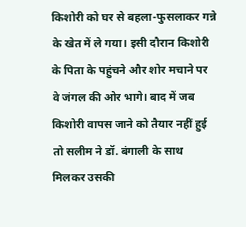किशोरी को घर से बहला-फुसलाकर गन्ने के खेत में ले गया। इसी दौरान किशोरी के पिता के पहुंचने और शोर मचाने पर वे जंगल की ओर भागे। बाद में जब किशोरी वापस जाने को तैयार नहीं हुई तो सलीम ने डॉ. बंगाली के साथ मिलकर उसकी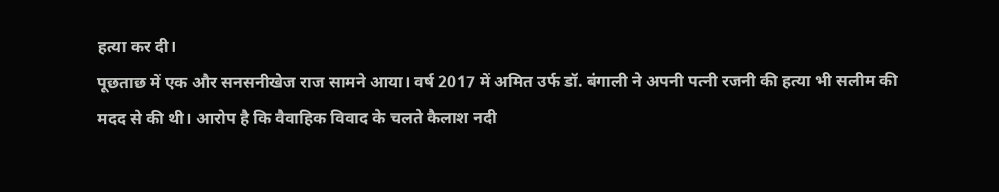हत्या कर दी।
पूछताछ में एक और सनसनीखेज राज सामने आया। वर्ष 2017 में अमित उर्फ डॉ. बंगाली ने अपनी पत्नी रजनी की हत्या भी सलीम की मदद से की थी। आरोप है कि वैवाहिक विवाद के चलते कैलाश नदी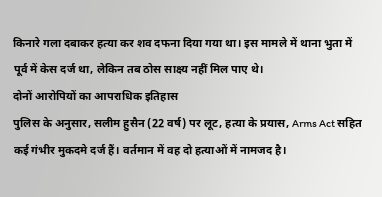किनारे गला दबाकर हत्या कर शव दफना दिया गया था। इस मामले में थाना भुता में पूर्व में केस दर्ज था, लेकिन तब ठोस साक्ष्य नहीं मिल पाए थे।
दोनों आरोपियों का आपराधिक इतिहास
पुलिस के अनुसार, सलीम हुसैन (22 वर्ष) पर लूट, हत्या के प्रयास, Arms Act सहित कई गंभीर मुकदमे दर्ज हैं। वर्तमान में वह दो हत्याओं में नामजद है।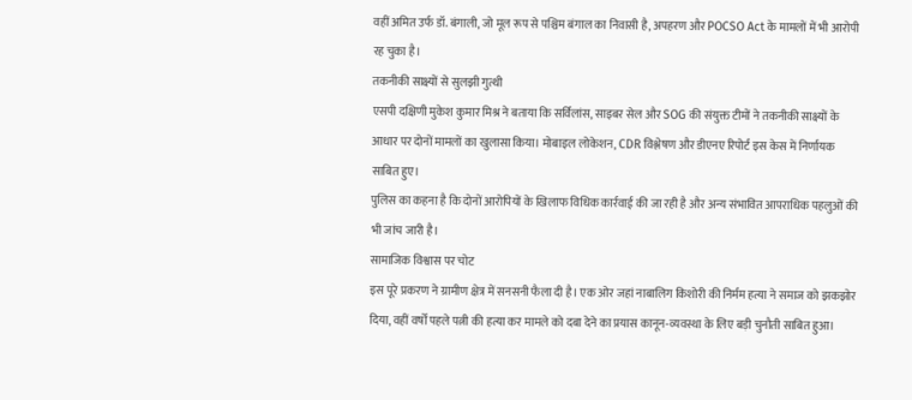वहीं अमित उर्फ डॉ. बंगाली, जो मूल रूप से पश्चिम बंगाल का निवासी है, अपहरण और POCSO Act के मामलों में भी आरोपी रह चुका है।
तकनीकी साक्ष्यों से सुलझी गुत्थी
एसपी दक्षिणी मुकेश कुमार मिश्र ने बताया कि सर्विलांस, साइबर सेल और SOG की संयुक्त टीमों ने तकनीकी साक्ष्यों के आधार पर दोनों मामलों का खुलासा किया। मोबाइल लोकेशन, CDR विश्लेषण और डीएनए रिपोर्ट इस केस में निर्णायक साबित हुए।
पुलिस का कहना है कि दोनों आरोपियों के खिलाफ विधिक कार्रवाई की जा रही है और अन्य संभावित आपराधिक पहलुओं की भी जांच जारी है।
सामाजिक विश्वास पर चोट
इस पूरे प्रकरण ने ग्रामीण क्षेत्र में सनसनी फैला दी है। एक ओर जहां नाबालिग किशोरी की निर्मम हत्या ने समाज को झकझोर दिया, वहीं वर्षों पहले पत्नी की हत्या कर मामले को दबा देने का प्रयास कानून-व्यवस्था के लिए बड़ी चुनौती साबित हुआ।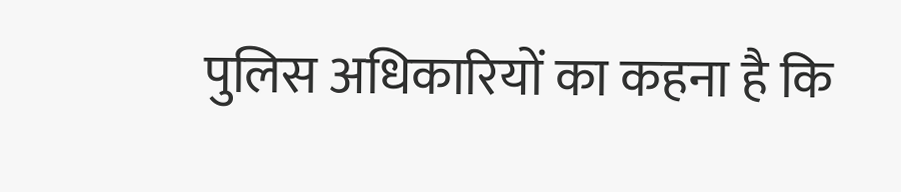पुलिस अधिकारियों का कहना है कि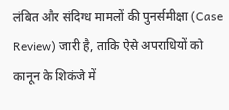लंबित और संदिग्ध मामलों की पुनर्समीक्षा (Case Review) जारी है, ताकि ऐसे अपराधियों को कानून के शिकंजे में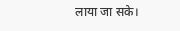लाया जा सके।